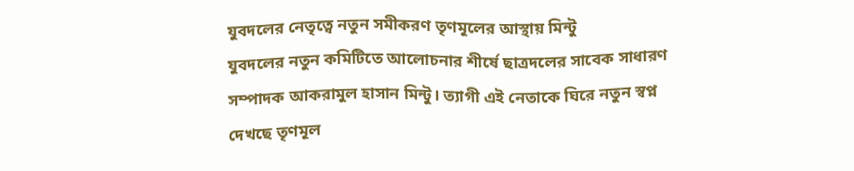যুবদলের নেতৃত্বে নতুন সমীকরণ তৃণমূলের আস্থায় মিন্টু
যুবদলের নতুন কমিটিতে আলোচনার শীর্ষে ছাত্রদলের সাবেক সাধারণ সম্পাদক আকরামুল হাসান মিন্টু। ত্যাগী এই নেতাকে ঘিরে নতুন স্বপ্ন দেখছে তৃণমূল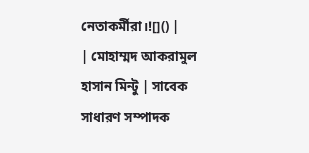নেতাকর্মীরা।![]() |
| মোহাম্মদ আকরামুল হাসান মিন্টু | সাবেক সাধারণ সম্পাদক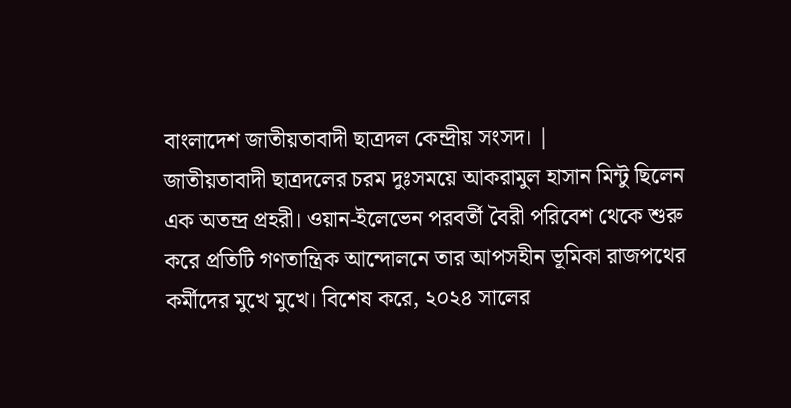বাংলাদেশ জাতীয়তাবাদী ছাত্রদল কেন্দ্রীয় সংসদ। |
জাতীয়তাবাদী ছাত্রদলের চরম দুঃসময়ে আকরামুল হাসান মিন্টু ছিলেন এক অতন্দ্র প্রহরী। ওয়ান-ইলেভেন পরবর্তী বৈরী পরিবেশ থেকে শুরু করে প্রতিটি গণতান্ত্রিক আন্দোলনে তার আপসহীন ভূমিকা রাজপথের কর্মীদের মুখে মুখে। বিশেষ করে, ২০২৪ সালের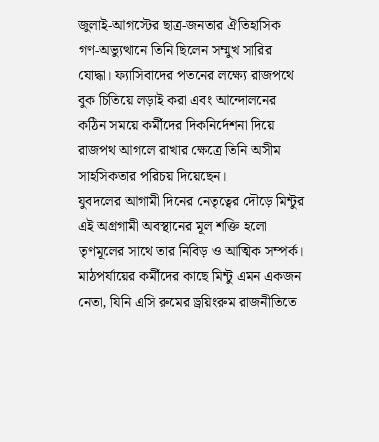জুলাই-আগস্টের ছাত্র-জনতার ঐতিহাসিক গণ-অভ্যুত্থানে তিনি ছিলেন সম্মুখ সারির যোদ্ধা। ফ্যাসিবাদের পতনের লক্ষ্যে রাজপথে বুক চিতিয়ে লড়াই করা এবং আন্দোলনের কঠিন সময়ে কর্মীদের দিকনির্দেশনা দিয়ে রাজপথ আগলে রাখার ক্ষেত্রে তিনি অসীম সাহসিকতার পরিচয় দিয়েছেন।
যুবদলের আগামী দিনের নেতৃত্বের দৌড়ে মিন্টুর এই অগ্রগামী অবস্থানের মূল শক্তি হলো তৃণমূলের সাথে তার নিবিড় ও আত্মিক সম্পর্ক। মাঠপর্যায়ের কর্মীদের কাছে মিন্টু এমন একজন নেতা, যিনি এসি রুমের ড্রয়িংরুম রাজনীতিতে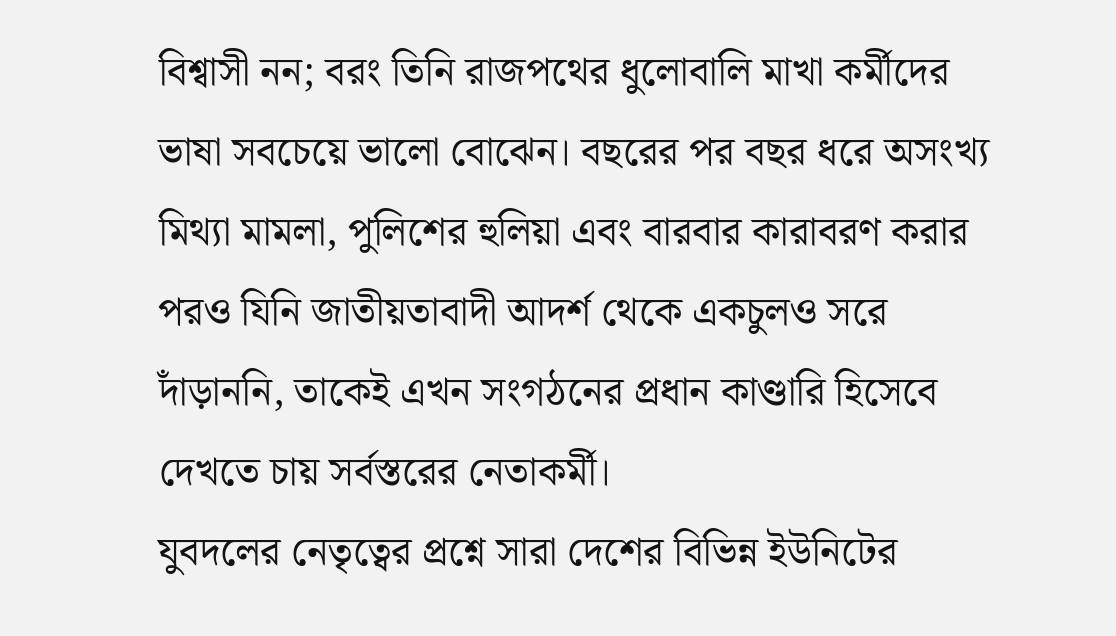বিশ্বাসী নন; বরং তিনি রাজপথের ধুলোবালি মাখা কর্মীদের ভাষা সবচেয়ে ভালো বোঝেন। বছরের পর বছর ধরে অসংখ্য মিথ্যা মামলা, পুলিশের হুলিয়া এবং বারবার কারাবরণ করার পরও যিনি জাতীয়তাবাদী আদর্শ থেকে একচুলও সরে দাঁড়াননি, তাকেই এখন সংগঠনের প্রধান কাণ্ডারি হিসেবে দেখতে চায় সর্বস্তরের নেতাকর্মী।
যুবদলের নেতৃত্বের প্রশ্নে সারা দেশের বিভিন্ন ইউনিটের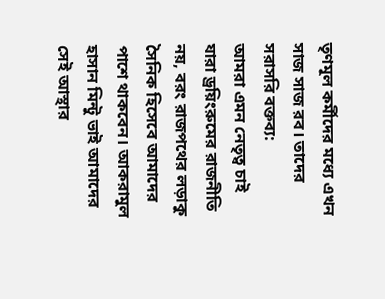তৃণমূল কর্মীদের মধ্যে এখন সাজ সাজ রব। তাদের সরাসরি বক্তব্য:
আমরা এমন নেতৃত্ব চাই যারা ড্রয়িংরুমের রাজনীতি নয়, বরং রাজপথের লড়াকু সৈনিক হিসেবে আমাদের পাশে থাকবেন। আকরামুল হাসান মিন্টু ভাই আমাদের সেই আস্থার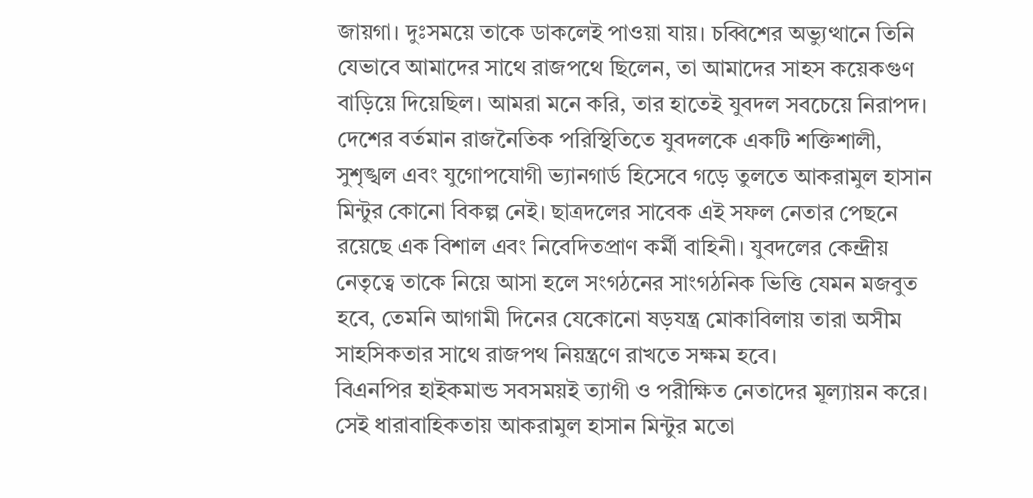জায়গা। দুঃসময়ে তাকে ডাকলেই পাওয়া যায়। চব্বিশের অভ্যুত্থানে তিনি যেভাবে আমাদের সাথে রাজপথে ছিলেন, তা আমাদের সাহস কয়েকগুণ বাড়িয়ে দিয়েছিল। আমরা মনে করি, তার হাতেই যুবদল সবচেয়ে নিরাপদ।
দেশের বর্তমান রাজনৈতিক পরিস্থিতিতে যুবদলকে একটি শক্তিশালী, সুশৃঙ্খল এবং যুগোপযোগী ভ্যানগার্ড হিসেবে গড়ে তুলতে আকরামুল হাসান মিন্টুর কোনো বিকল্প নেই। ছাত্রদলের সাবেক এই সফল নেতার পেছনে রয়েছে এক বিশাল এবং নিবেদিতপ্রাণ কর্মী বাহিনী। যুবদলের কেন্দ্রীয় নেতৃত্বে তাকে নিয়ে আসা হলে সংগঠনের সাংগঠনিক ভিত্তি যেমন মজবুত হবে, তেমনি আগামী দিনের যেকোনো ষড়যন্ত্র মোকাবিলায় তারা অসীম সাহসিকতার সাথে রাজপথ নিয়ন্ত্রণে রাখতে সক্ষম হবে।
বিএনপির হাইকমান্ড সবসময়ই ত্যাগী ও পরীক্ষিত নেতাদের মূল্যায়ন করে। সেই ধারাবাহিকতায় আকরামুল হাসান মিন্টুর মতো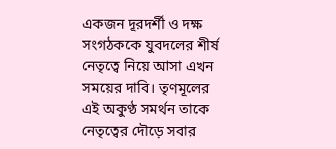একজন দূরদর্শী ও দক্ষ সংগঠককে যুবদলের শীর্ষ নেতৃত্বে নিয়ে আসা এখন সময়ের দাবি। তৃণমূলের এই অকুণ্ঠ সমর্থন তাকে নেতৃত্বের দৌড়ে সবার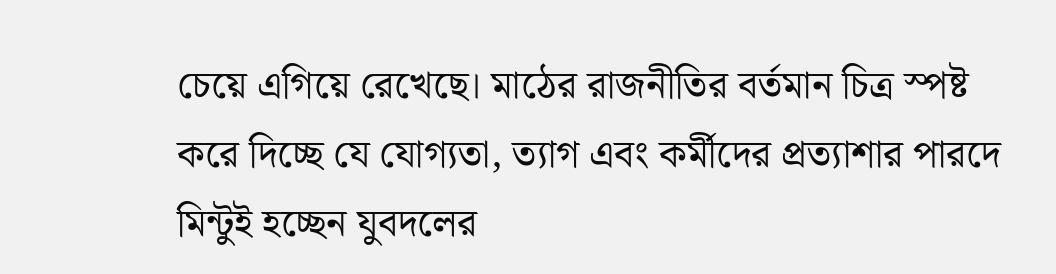চেয়ে এগিয়ে রেখেছে। মাঠের রাজনীতির বর্তমান চিত্র স্পষ্ট করে দিচ্ছে যে যোগ্যতা, ত্যাগ এবং কর্মীদের প্রত্যাশার পারদে মিন্টুই হচ্ছেন যুবদলের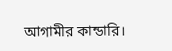আগামীর কান্ডারি।